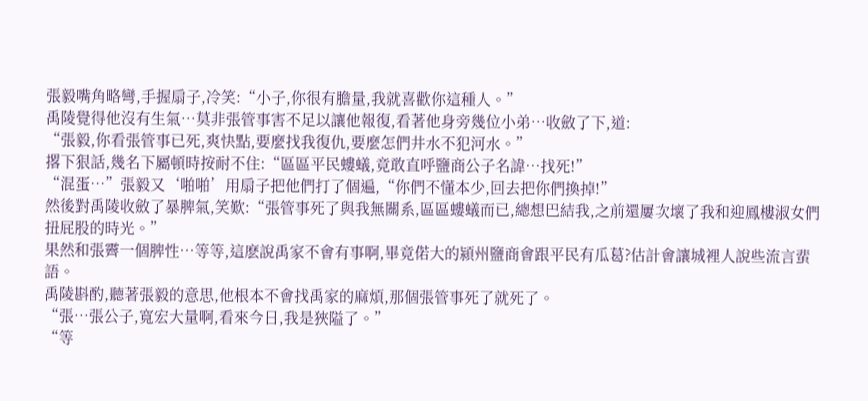張毅嘴角略彎,手握扇子,冷笑:“小子,你很有膽量,我就喜歡你這種人。”
禹陵覺得他沒有生氣…莫非張管事害不足以讓他報復,看著他身旁幾位小弟…收斂了下,道:
“張毅,你看張管事已死,爽快點,要麼找我復仇,要麼怎們井水不犯河水。”
撂下狠話,幾名下屬頓時按耐不住:“區區平民螻蟻,竟敢直呼鹽商公子名諱…找死!”
“混蛋…”張毅又‘啪啪’用扇子把他們打了個遍,“你們不懂本少,回去把你們換掉!”
然後對禹陵收斂了暴脾氣,笑歎:“張管事死了與我無關系,區區螻蟻而已,總想巴結我,之前還屢次壞了我和迎鳳樓淑女們扭屁股的時光。”
果然和張霽一個脾性…等等,這麽說禹家不會有事啊,畢竟偌大的潁州鹽商會跟平民有瓜葛?估計會讓城裡人說些流言蜚語。
禹陵斟酌,聽著張毅的意思,他根本不會找禹家的麻煩,那個張管事死了就死了。
“張…張公子,寬宏大量啊,看來今日,我是狹隘了。”
“等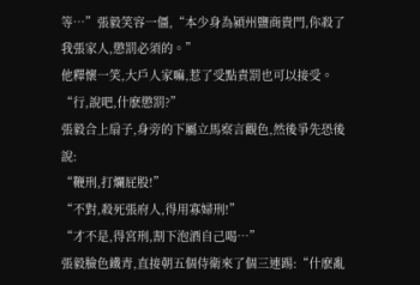等…”張毅笑容一僵,“本少身為潁州鹽商貴門,你殺了我張家人,懲罰必須的。”
他釋懷一笑,大戶人家嘛,惹了受點責罰也可以接受。
“行,說吧,什麽懲罰?”
張毅合上扇子,身旁的下屬立馬察言觀色,然後爭先恐後說:
“鞭刑,打爛屁股!”
“不對,殺死張府人,得用寡婦刑!”
“才不是,得宮刑,割下泡酒自己喝…”
張毅臉色鐵青,直接朝五個侍衛來了個三連踢:“什麽亂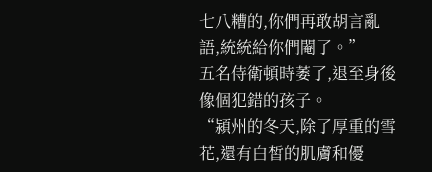七八糟的,你們再敢胡言亂語,統統給你們閹了。”
五名侍衛頓時萎了,退至身後像個犯錯的孩子。
“潁州的冬天,除了厚重的雪花,還有白皙的肌膚和優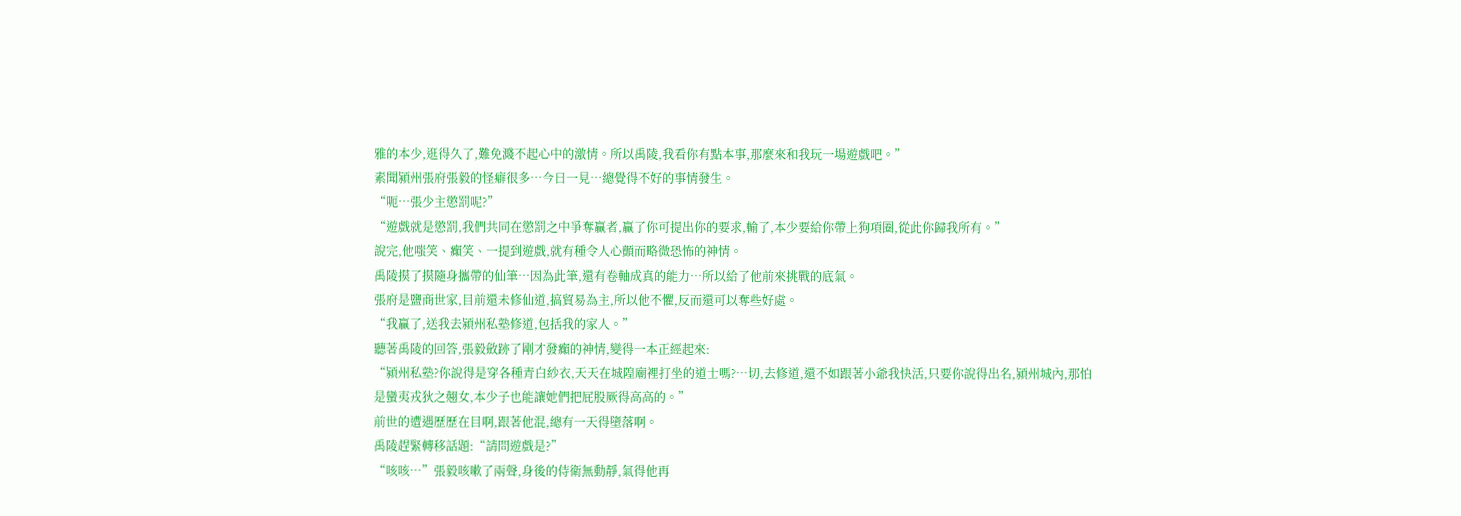雅的本少,逛得久了,難免濺不起心中的激情。所以禹陵,我看你有點本事,那麼來和我玩一場遊戲吧。”
素聞潁州張府張毅的怪癖很多…今日一見…總覺得不好的事情發生。
“呃…張少主懲罰呢?”
“遊戲就是懲罰,我們共同在懲罰之中爭奪贏者,贏了你可提出你的要求,輸了,本少要給你帶上狗項圈,從此你歸我所有。”
說完,他嗤笑、癲笑、一提到遊戲,就有種令人心顫而略微恐怖的神情。
禹陵摸了摸隨身攜帶的仙筆…因為此筆,還有卷軸成真的能力…所以給了他前來挑戰的底氣。
張府是鹽商世家,目前還未修仙道,搞貿易為主,所以他不懼,反而還可以奪些好處。
“我贏了,送我去潁州私塾修道,包括我的家人。”
聽著禹陵的回答,張毅斂跡了剛才發癲的神情,變得一本正經起來:
“潁州私塾?你說得是穿各種青白紗衣,天天在城隍廟裡打坐的道士嗎?…切,去修道,還不如跟著小爺我快活,只要你說得出名,潁州城內,那怕是蠻夷戎狄之翹女,本少子也能讓她們把屁股厥得高高的。”
前世的遭遇歷歷在目啊,跟著他混,總有一天得墮落啊。
禹陵趕緊轉移話題:“請問遊戲是?”
“咳咳…”張毅咳嗽了兩聲,身後的侍衛無動靜,氣得他再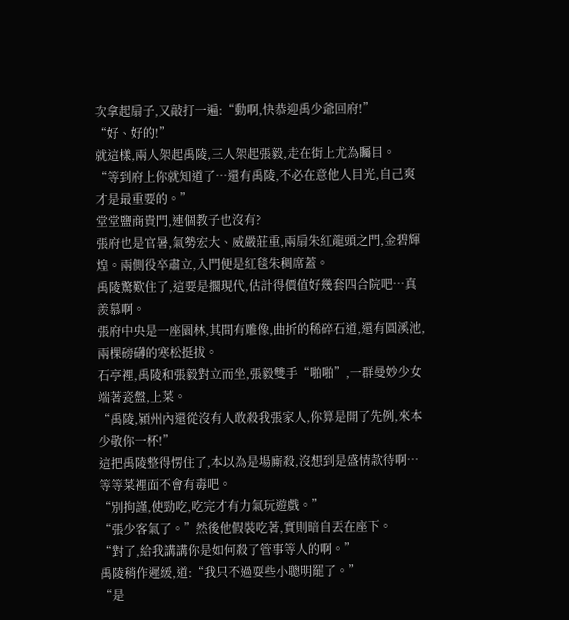次拿起扇子,又敲打一遍:“動啊,快恭迎禹少爺回府!”
“好、好的!”
就這樣,兩人架起禹陵,三人架起張毅,走在街上尤為矚目。
“等到府上你就知道了…還有禹陵,不必在意他人目光,自己爽才是最重要的。”
堂堂鹽商貴門,連個教子也沒有?
張府也是官暑,氣勢宏大、威嚴莊重,兩扇朱紅龍頭之門,金碧輝煌。兩側役卒肅立,入門便是紅毯朱稠席蓋。
禹陵驚歎住了,這要是擱現代,估計得價值好幾套四合院吧…真羨慕啊。
張府中央是一座園林,其間有雕像,曲折的稀碎石道,還有圓溪池,兩棵磅礴的寒松挺拔。
石亭裡,禹陵和張毅對立而坐,張毅雙手“啪啪”,一群曼妙少女端著瓷盤,上菜。
“禹陵,潁州內還從沒有人敢殺我張家人,你算是開了先例,來本少敬你一杯!”
這把禹陵整得愣住了,本以為是場廝殺,沒想到是盛情款待啊…等等菜裡面不會有毒吧。
“別拘謹,使勁吃,吃完才有力氣玩遊戲。”
“張少客氣了。”然後他假裝吃著,實則暗自丟在座下。
“對了,給我講講你是如何殺了管事等人的啊。”
禹陵稍作遲緩,道:“我只不過耍些小聰明罷了。”
“是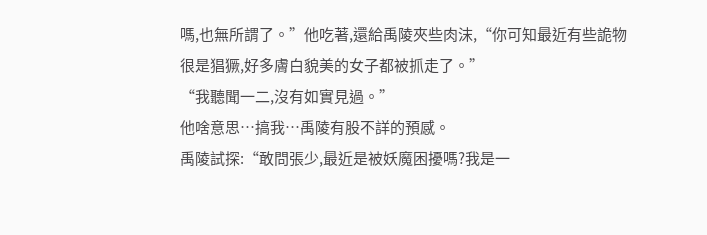嗎,也無所謂了。”他吃著,還給禹陵夾些肉沫,“你可知最近有些詭物很是猖獗,好多膚白貌美的女子都被抓走了。”
“我聽聞一二,沒有如實見過。”
他啥意思…搞我…禹陵有股不詳的預感。
禹陵試探:“敢問張少,最近是被妖魔困擾嗎?我是一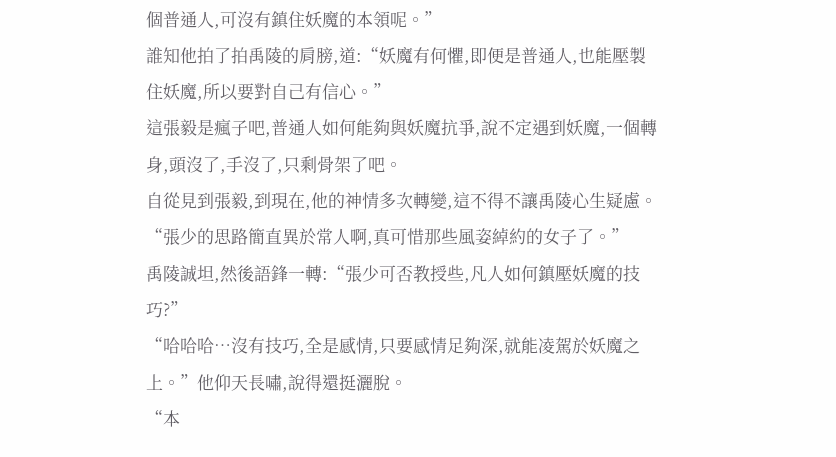個普通人,可沒有鎮住妖魔的本領呢。”
誰知他拍了拍禹陵的肩膀,道:“妖魔有何懼,即便是普通人,也能壓製住妖魔,所以要對自己有信心。”
這張毅是瘋子吧,普通人如何能夠與妖魔抗爭,說不定遇到妖魔,一個轉身,頭沒了,手沒了,只剩骨架了吧。
自從見到張毅,到現在,他的神情多次轉變,這不得不讓禹陵心生疑慮。
“張少的思路簡直異於常人啊,真可惜那些風姿綽約的女子了。”
禹陵誠坦,然後語鋒一轉:“張少可否教授些,凡人如何鎮壓妖魔的技巧?”
“哈哈哈…沒有技巧,全是感情,只要感情足夠深,就能凌駕於妖魔之上。”他仰天長嘯,說得還挺灑脫。
“本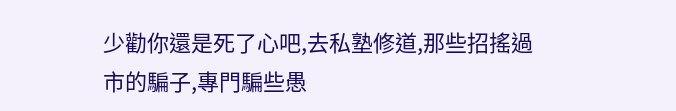少勸你還是死了心吧,去私塾修道,那些招搖過市的騙子,專門騙些愚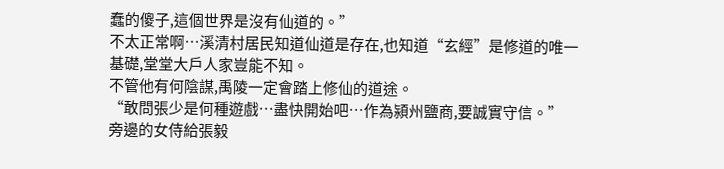蠢的傻子,這個世界是沒有仙道的。”
不太正常啊…溪清村居民知道仙道是存在,也知道“玄經”是修道的唯一基礎,堂堂大戶人家豈能不知。
不管他有何陰謀,禹陵一定會踏上修仙的道途。
“敢問張少是何種遊戲…盡快開始吧…作為潁州鹽商,要誠實守信。”
旁邊的女侍給張毅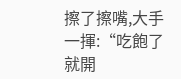擦了擦嘴,大手一揮:“吃飽了就開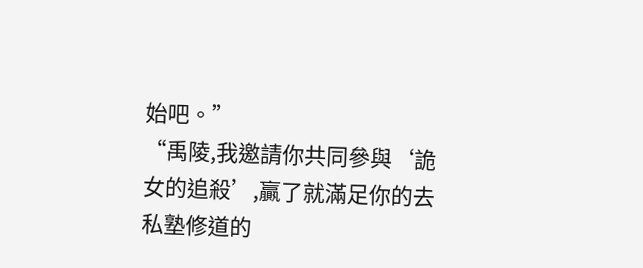始吧。”
“禹陵,我邀請你共同參與‘詭女的追殺’,贏了就滿足你的去私塾修道的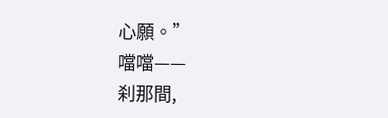心願。”
噹噹——
刹那間,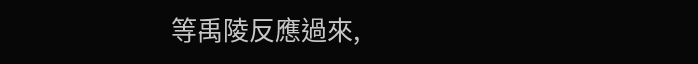等禹陵反應過來,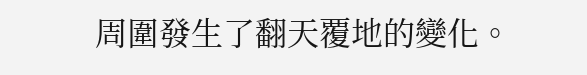周圍發生了翻天覆地的變化。